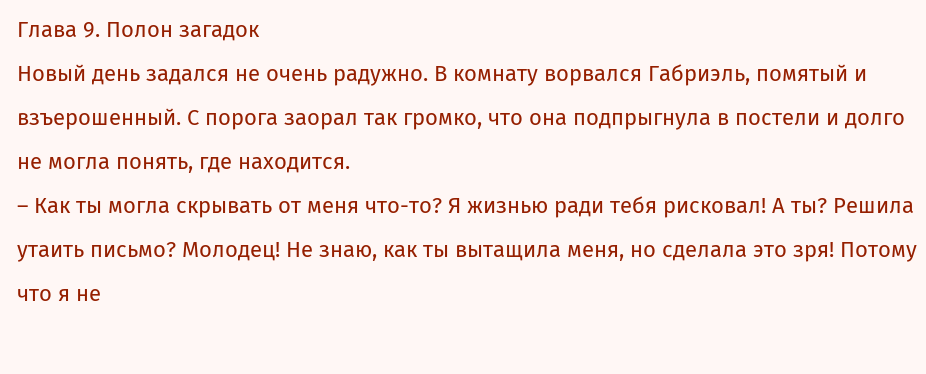Глава 9. Полон загадок
Новый день задался не очень радужно. В комнату ворвался Габриэль, помятый и взъерошенный. С порога заорал так громко, что она подпрыгнула в постели и долго не могла понять, где находится.
– Как ты могла скрывать от меня что-то? Я жизнью ради тебя рисковал! А ты? Решила утаить письмо? Молодец! Не знаю, как ты вытащила меня, но сделала это зря! Потому что я не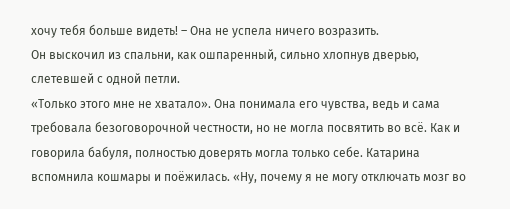хочу тебя больше видеть! – Она не успела ничего возразить.
Он выскочил из спальни, как ошпаренный, сильно хлопнув дверью, слетевшей с одной петли.
«Только этого мне не хватало». Она понимала его чувства, ведь и сама требовала безоговорочной честности, но не могла посвятить во всё. Как и говорила бабуля, полностью доверять могла только себе. Катарина вспомнила кошмары и поёжилась. «Ну, почему я не могу отключать мозг во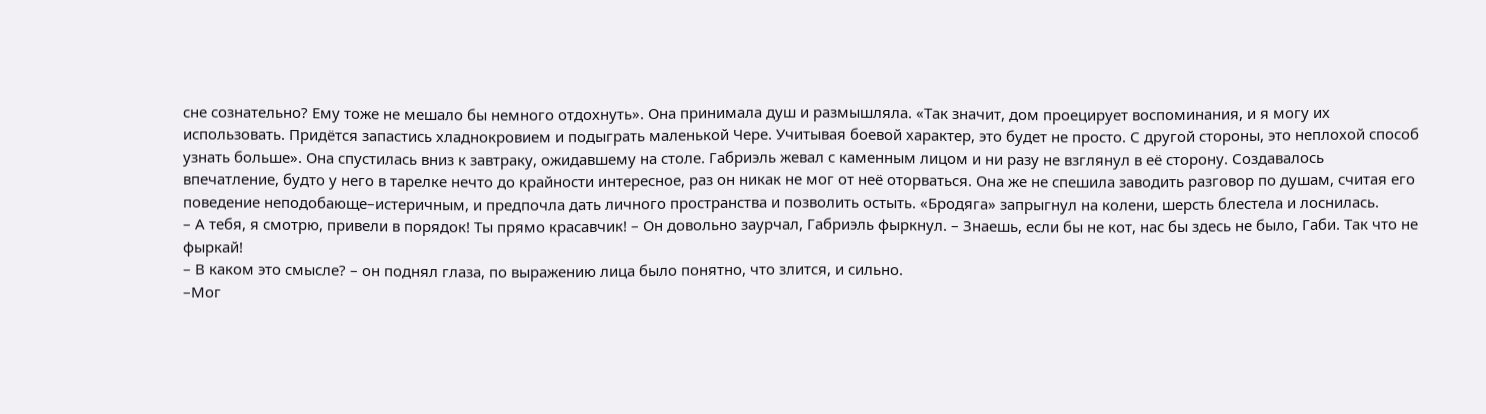сне сознательно? Ему тоже не мешало бы немного отдохнуть». Она принимала душ и размышляла. «Так значит, дом проецирует воспоминания, и я могу их использовать. Придётся запастись хладнокровием и подыграть маленькой Чере. Учитывая боевой характер, это будет не просто. С другой стороны, это неплохой способ узнать больше». Она спустилась вниз к завтраку, ожидавшему на столе. Габриэль жевал с каменным лицом и ни разу не взглянул в её сторону. Создавалось впечатление, будто у него в тарелке нечто до крайности интересное, раз он никак не мог от неё оторваться. Она же не спешила заводить разговор по душам, считая его поведение неподобающе–истеричным, и предпочла дать личного пространства и позволить остыть. «Бродяга» запрыгнул на колени, шерсть блестела и лоснилась.
– А тебя, я смотрю, привели в порядок! Ты прямо красавчик! – Он довольно заурчал, Габриэль фыркнул. – Знаешь, если бы не кот, нас бы здесь не было, Габи. Так что не фыркай!
– В каком это смысле? – он поднял глаза, по выражению лица было понятно, что злится, и сильно.
–Мог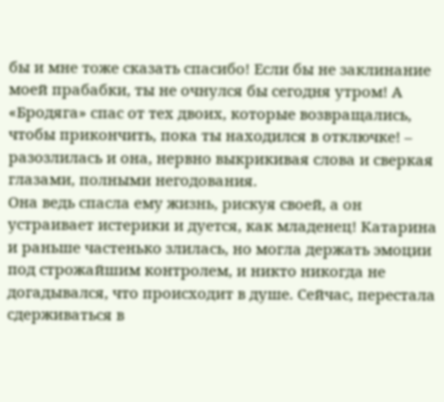бы и мне тоже сказать спасибо! Если бы не заклинание моей прабабки, ты не очнулся бы сегодня утром! А «Бродяга» спас от тех двоих, которые возвращались, чтобы прикончить, пока ты находился в отключке! – разозлилась и она, нервно выкрикивая слова и сверкая глазами, полными негодования.
Она ведь спасла ему жизнь, рискуя своей, а он устраивает истерики и дуется, как младенец! Катарина и раньше частенько злилась, но могла держать эмоции под строжайшим контролем, и никто никогда не догадывался, что происходит в душе. Сейчас, перестала сдерживаться в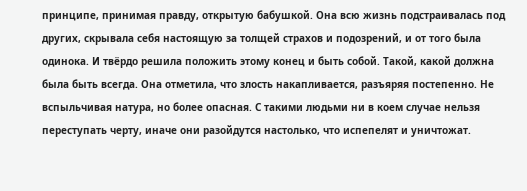принципе, принимая правду, открытую бабушкой. Она всю жизнь подстраивалась под других, скрывала себя настоящую за толщей страхов и подозрений, и от того была одинока. И твёрдо решила положить этому конец и быть собой. Такой, какой должна была быть всегда. Она отметила, что злость накапливается, разъяряя постепенно. Не вспыльчивая натура, но более опасная. С такими людьми ни в коем случае нельзя переступать черту, иначе они разойдутся настолько, что испепелят и уничтожат.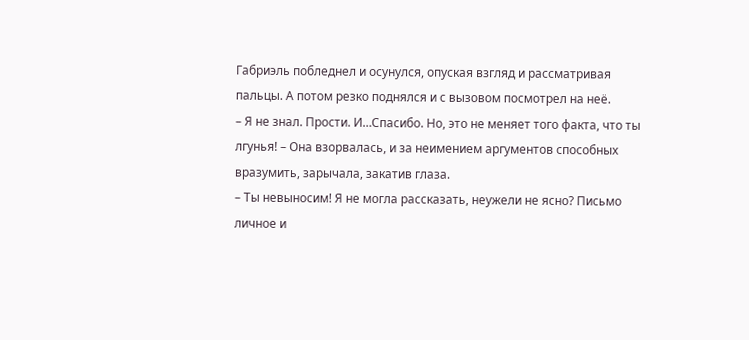Габриэль побледнел и осунулся, опуская взгляд и рассматривая пальцы. А потом резко поднялся и с вызовом посмотрел на неё.
– Я не знал. Прости. И…Спасибо. Но, это не меняет того факта, что ты лгунья! – Она взорвалась, и за неимением аргументов способных вразумить, зарычала, закатив глаза.
– Ты невыносим! Я не могла рассказать, неужели не ясно? Письмо личное и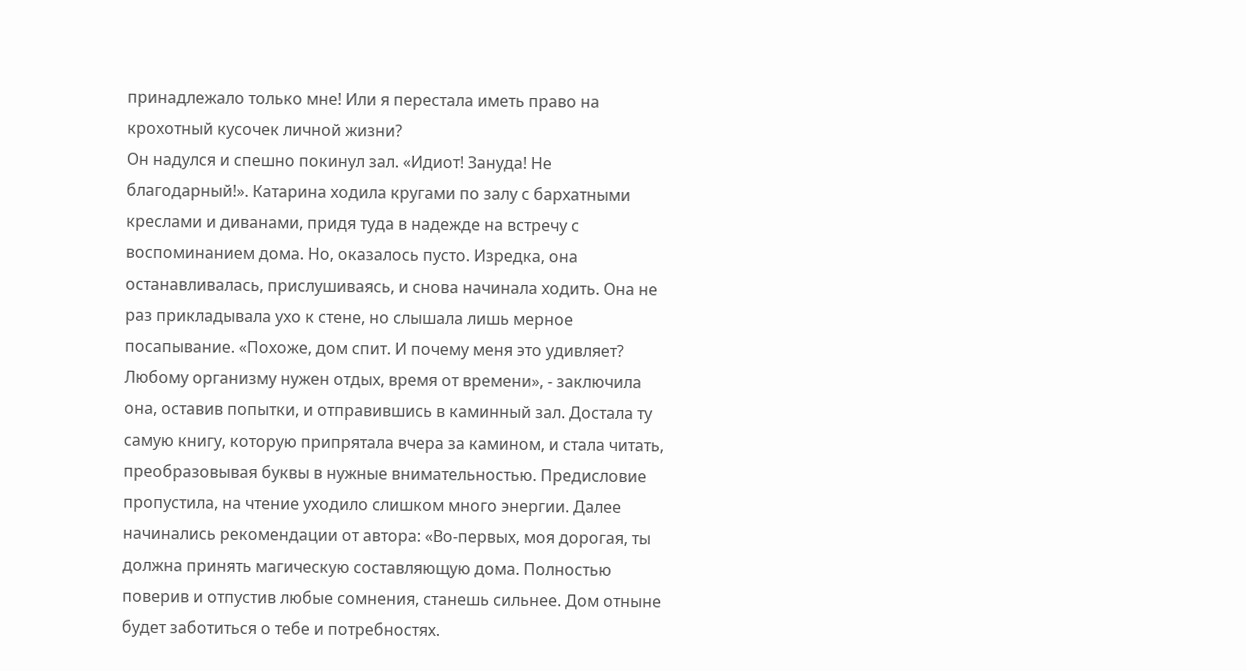принадлежало только мне! Или я перестала иметь право на крохотный кусочек личной жизни?
Он надулся и спешно покинул зал. «Идиот! Зануда! Не благодарный!». Катарина ходила кругами по залу с бархатными креслами и диванами, придя туда в надежде на встречу с воспоминанием дома. Но, оказалось пусто. Изредка, она останавливалась, прислушиваясь, и снова начинала ходить. Она не раз прикладывала ухо к стене, но слышала лишь мерное посапывание. «Похоже, дом спит. И почему меня это удивляет? Любому организму нужен отдых, время от времени», - заключила она, оставив попытки, и отправившись в каминный зал. Достала ту самую книгу, которую припрятала вчера за камином, и стала читать, преобразовывая буквы в нужные внимательностью. Предисловие пропустила, на чтение уходило слишком много энергии. Далее начинались рекомендации от автора: «Во-первых, моя дорогая, ты должна принять магическую составляющую дома. Полностью поверив и отпустив любые сомнения, станешь сильнее. Дом отныне будет заботиться о тебе и потребностях.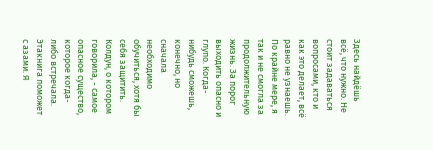Здесь найдёшь всё, что нужно. Не стоит задаваться вопросами, кто и как это делает, всё равно не узнаешь. По крайне мере, я так и не смогла за продолжительную жизнь. За порог выходить опасно и глупо. Когда-нибудь сможешь, конечно, но сначала необходимо обучиться, хотя бы себя защитить. Колдун, о котором говорила, - самое опасное существо, которое когда-либо встречала. Этакнига поможет с азами. Я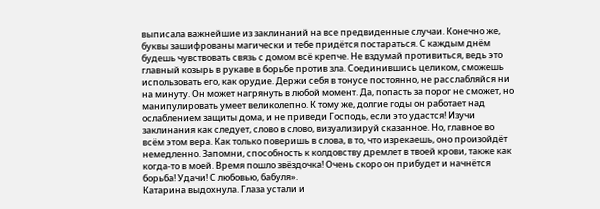выписала важнейшие из заклинаний на все предвиденные случаи. Конечно же, буквы зашифрованы магически и тебе придётся постараться. С каждым днём будешь чувствовать связь с домом всё крепче. Не вздумай противиться, ведь это главный козырь в рукаве в борьбе против зла. Соединившись целиком, сможешь использовать его, как орудие. Держи себя в тонусе постоянно, не расслабляйся ни на минуту. Он может нагрянуть в любой момент. Да, попасть за порог не сможет, но манипулировать умеет великолепно. К тому же, долгие годы он работает над ослаблением защиты дома, и не приведи Господь, если это удастся! Изучи заклинания как следует, слово в слово, визуализируй сказанное. Но, главное во всём этом вера. Как только поверишь в слова, в то, что изрекаешь, оно произойдёт немедленно. Запомни, способность к колдовству дремлет в твоей крови, также как когда-то в моей. Время пошло звёздочка! Очень скоро он прибудет и начнётся борьба! Удачи! С любовью, бабуля».
Катарина выдохнула. Глаза устали и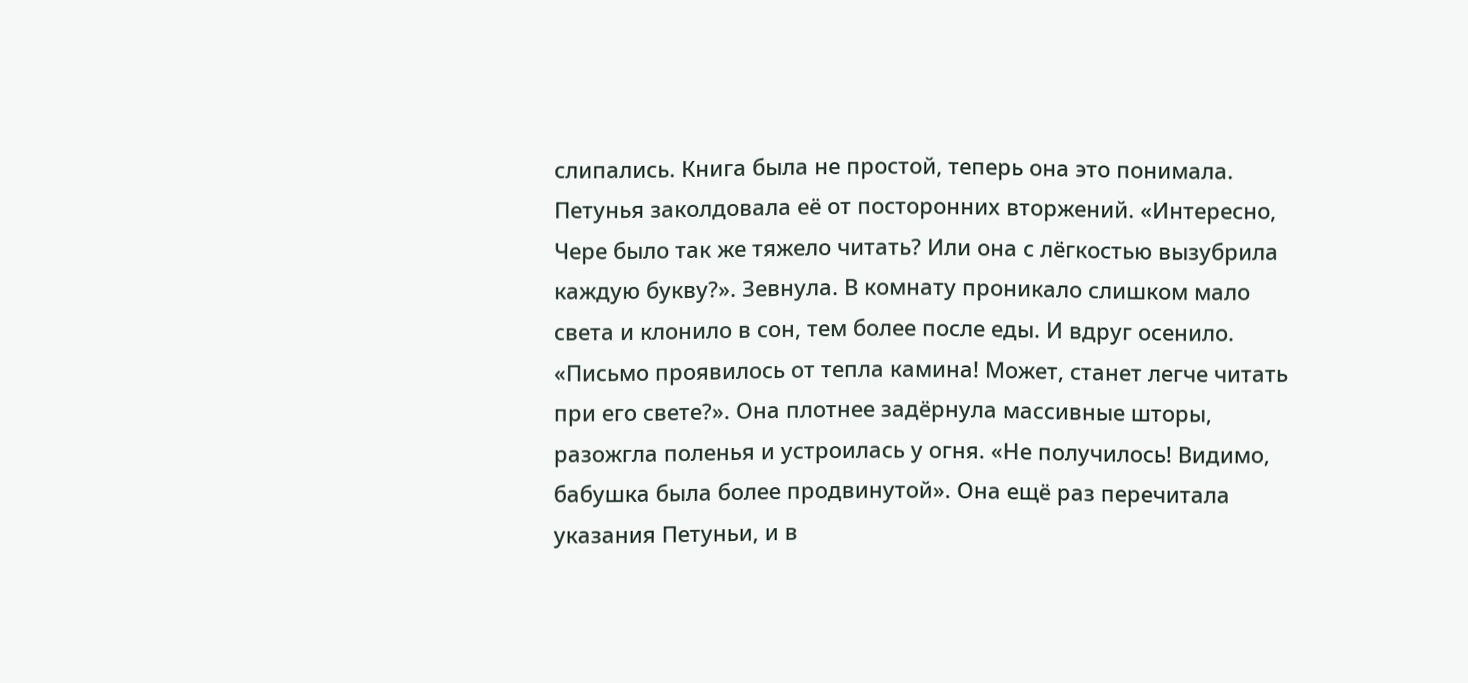слипались. Книга была не простой, теперь она это понимала. Петунья заколдовала её от посторонних вторжений. «Интересно, Чере было так же тяжело читать? Или она с лёгкостью вызубрила каждую букву?». Зевнула. В комнату проникало слишком мало света и клонило в сон, тем более после еды. И вдруг осенило. «Письмо проявилось от тепла камина! Может, станет легче читать при его свете?». Она плотнее задёрнула массивные шторы, разожгла поленья и устроилась у огня. «Не получилось! Видимо, бабушка была более продвинутой». Она ещё раз перечитала указания Петуньи, и в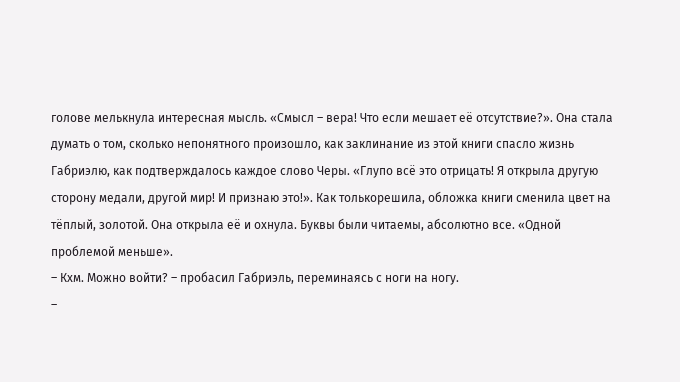голове мелькнула интересная мысль. «Смысл – вера! Что если мешает её отсутствие?». Она стала думать о том, сколько непонятного произошло, как заклинание из этой книги спасло жизнь Габриэлю, как подтверждалось каждое слово Черы. «Глупо всё это отрицать! Я открыла другую сторону медали, другой мир! И признаю это!». Как толькорешила, обложка книги сменила цвет на тёплый, золотой. Она открыла её и охнула. Буквы были читаемы, абсолютно все. «Одной проблемой меньше».
– Кхм. Можно войти? – пробасил Габриэль, переминаясь с ноги на ногу.
–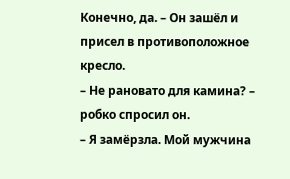Конечно, да. – Он зашёл и присел в противоположное кресло.
– Не рановато для камина? – робко спросил он.
– Я замёрзла. Мой мужчина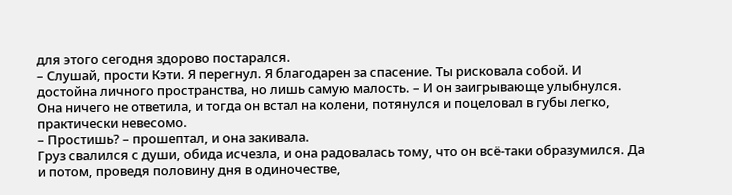для этого сегодня здорово постарался.
– Слушай, прости Кэти. Я перегнул. Я благодарен за спасение. Ты рисковала собой. И достойна личного пространства, но лишь самую малость. – И он заигрывающе улыбнулся.
Она ничего не ответила, и тогда он встал на колени, потянулся и поцеловал в губы легко, практически невесомо.
– Простишь? – прошептал, и она закивала.
Груз свалился с души, обида исчезла, и она радовалась тому, что он всё-таки образумился. Да и потом, проведя половину дня в одиночестве,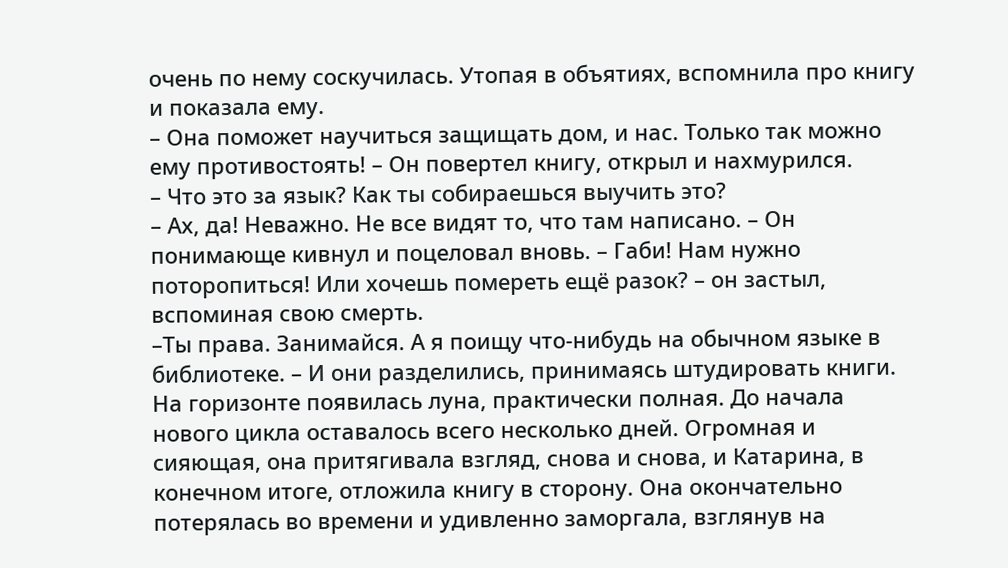очень по нему соскучилась. Утопая в объятиях, вспомнила про книгу и показала ему.
– Она поможет научиться защищать дом, и нас. Только так можно ему противостоять! – Он повертел книгу, открыл и нахмурился.
– Что это за язык? Как ты собираешься выучить это?
– Ах, да! Неважно. Не все видят то, что там написано. – Он понимающе кивнул и поцеловал вновь. – Габи! Нам нужно поторопиться! Или хочешь помереть ещё разок? – он застыл, вспоминая свою смерть.
–Ты права. Занимайся. А я поищу что-нибудь на обычном языке в библиотеке. – И они разделились, принимаясь штудировать книги.
На горизонте появилась луна, практически полная. До начала нового цикла оставалось всего несколько дней. Огромная и сияющая, она притягивала взгляд, снова и снова, и Катарина, в конечном итоге, отложила книгу в сторону. Она окончательно потерялась во времени и удивленно заморгала, взглянув на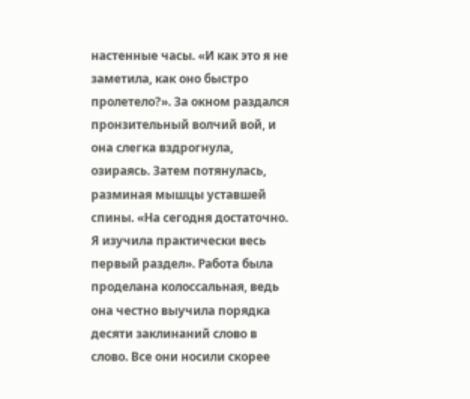настенные часы. «И как это я не заметила, как оно быстро пролетело?». За окном раздался пронзительный волчий вой, и она слегка вздрогнула, озираясь. Затем потянулась, разминая мышцы уставшей спины. «На сегодня достаточно. Я изучила практически весь первый раздел». Работа была проделана колоссальная, ведь она честно выучила порядка десяти заклинаний слово в слово. Все они носили скорее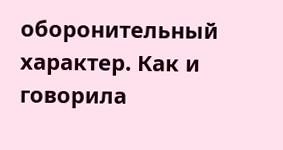оборонительный характер. Как и говорила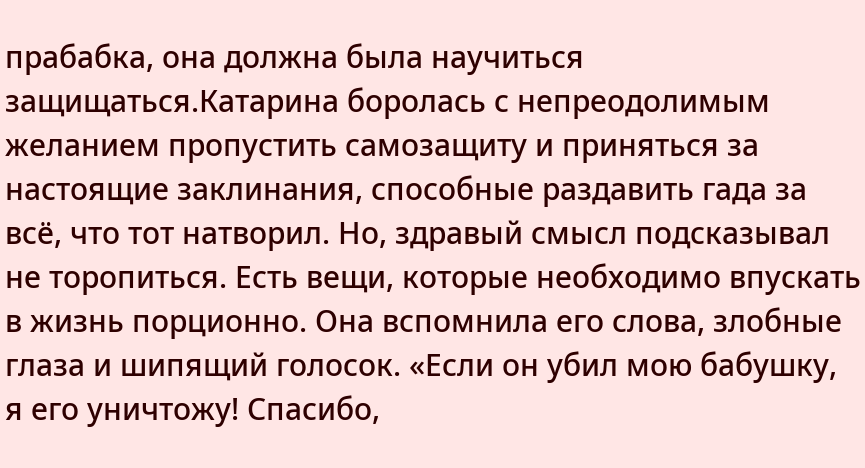прабабка, она должна была научиться защищаться.Катарина боролась с непреодолимым желанием пропустить самозащиту и приняться за настоящие заклинания, способные раздавить гада за всё, что тот натворил. Но, здравый смысл подсказывал не торопиться. Есть вещи, которые необходимо впускать в жизнь порционно. Она вспомнила его слова, злобные глаза и шипящий голосок. «Если он убил мою бабушку, я его уничтожу! Спасибо,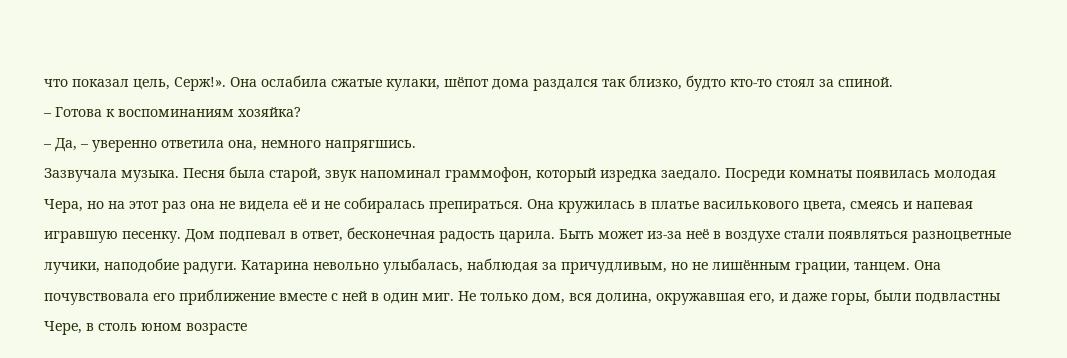что показал цель, Серж!». Она ослабила сжатые кулаки, шёпот дома раздался так близко, будто кто-то стоял за спиной.
– Готова к воспоминаниям хозяйка?
– Да, – уверенно ответила она, немного напрягшись.
Зазвучала музыка. Песня была старой, звук напоминал граммофон, который изредка заедало. Посреди комнаты появилась молодая Чера, но на этот раз она не видела её и не собиралась препираться. Она кружилась в платье василькового цвета, смеясь и напевая игравшую песенку. Дом подпевал в ответ, бесконечная радость царила. Быть может из-за неё в воздухе стали появляться разноцветные лучики, наподобие радуги. Катарина невольно улыбалась, наблюдая за причудливым, но не лишённым грации, танцем. Она почувствовала его приближение вместе с ней в один миг. Не только дом, вся долина, окружавшая его, и даже горы, были подвластны Чере, в столь юном возрасте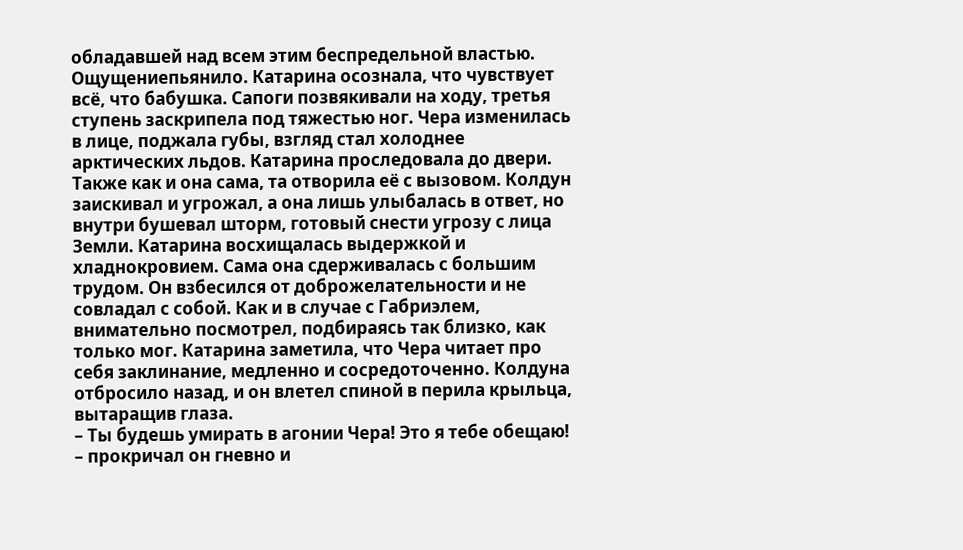обладавшей над всем этим беспредельной властью. Ощущениепьянило. Катарина осознала, что чувствует всё, что бабушка. Сапоги позвякивали на ходу, третья ступень заскрипела под тяжестью ног. Чера изменилась в лице, поджала губы, взгляд стал холоднее арктических льдов. Катарина проследовала до двери. Также как и она сама, та отворила её с вызовом. Колдун заискивал и угрожал, а она лишь улыбалась в ответ, но внутри бушевал шторм, готовый снести угрозу с лица Земли. Катарина восхищалась выдержкой и хладнокровием. Сама она сдерживалась с большим трудом. Он взбесился от доброжелательности и не совладал с собой. Как и в случае с Габриэлем, внимательно посмотрел, подбираясь так близко, как только мог. Катарина заметила, что Чера читает про себя заклинание, медленно и сосредоточенно. Колдуна отбросило назад, и он влетел спиной в перила крыльца, вытаращив глаза.
– Ты будешь умирать в агонии Чера! Это я тебе обещаю! – прокричал он гневно и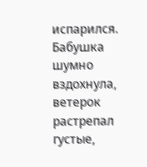испарился.
Бабушка шумно вздохнула, ветерок растрепал густые,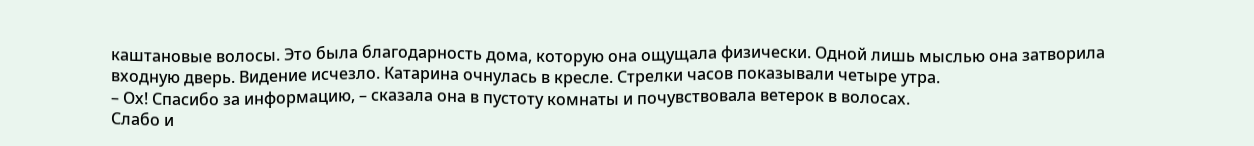каштановые волосы. Это была благодарность дома, которую она ощущала физически. Одной лишь мыслью она затворила входную дверь. Видение исчезло. Катарина очнулась в кресле. Стрелки часов показывали четыре утра.
– Ох! Спасибо за информацию, – сказала она в пустоту комнаты и почувствовала ветерок в волосах.
Слабо и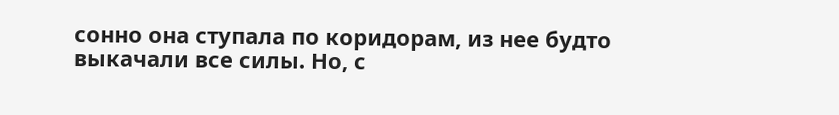сонно она ступала по коридорам, из нее будто выкачали все силы. Но, с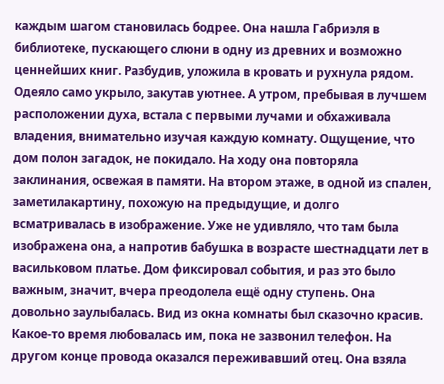каждым шагом становилась бодрее. Она нашла Габриэля в библиотеке, пускающего слюни в одну из древних и возможно ценнейших книг. Разбудив, уложила в кровать и рухнула рядом. Одеяло само укрыло, закутав уютнее. А утром, пребывая в лучшем расположении духа, встала с первыми лучами и обхаживала владения, внимательно изучая каждую комнату. Ощущение, что дом полон загадок, не покидало. На ходу она повторяла заклинания, освежая в памяти. На втором этаже, в одной из спален, заметилакартину, похожую на предыдущие, и долго всматривалась в изображение. Уже не удивляло, что там была изображена она, а напротив бабушка в возрасте шестнадцати лет в васильковом платье. Дом фиксировал события, и раз это было важным, значит, вчера преодолела ещё одну ступень. Она довольно заулыбалась. Вид из окна комнаты был сказочно красив. Какое-то время любовалась им, пока не зазвонил телефон. На другом конце провода оказался переживавший отец. Она взяла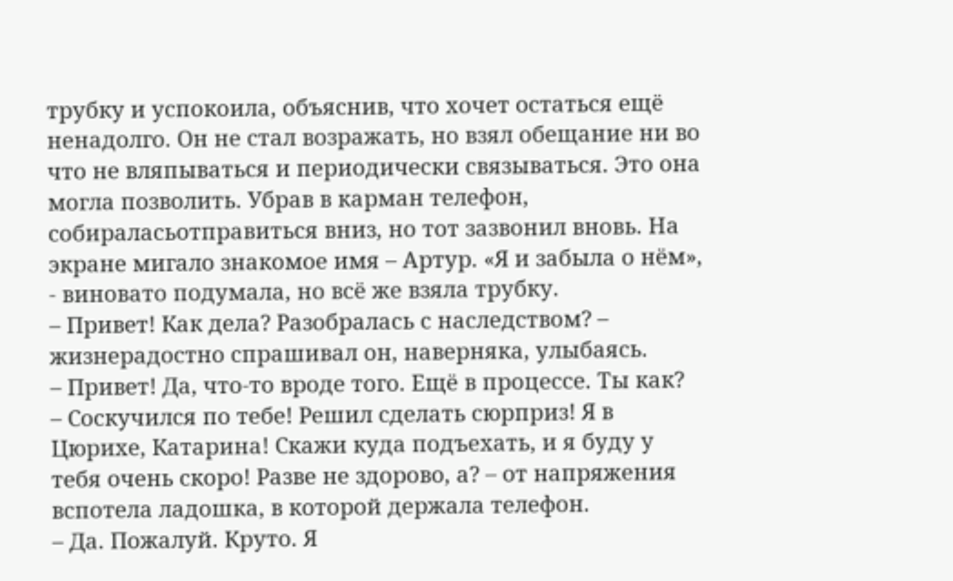трубку и успокоила, объяснив, что хочет остаться ещё ненадолго. Он не стал возражать, но взял обещание ни во что не вляпываться и периодически связываться. Это она могла позволить. Убрав в карман телефон, собираласьотправиться вниз, но тот зазвонил вновь. На экране мигало знакомое имя – Артур. «Я и забыла о нём», - виновато подумала, но всё же взяла трубку.
– Привет! Как дела? Разобралась с наследством? – жизнерадостно спрашивал он, наверняка, улыбаясь.
– Привет! Да, что-то вроде того. Ещё в процессе. Ты как?
– Соскучился по тебе! Решил сделать сюрприз! Я в Цюрихе, Катарина! Скажи куда подъехать, и я буду у тебя очень скоро! Разве не здорово, а? – от напряжения вспотела ладошка, в которой держала телефон.
– Да. Пожалуй. Круто. Я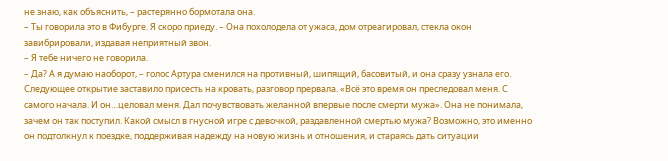не знаю, как объяснить, – растерянно бормотала она.
– Ты говорила это в Фибурге. Я скоро приеду. – Она похолодела от ужаса, дом отреагировал, стекла окон завибрировали, издавая неприятный звон.
– Я тебе ничего не говорила.
– Да? А я думаю наоборот, – голос Артура сменился на противный, шипящий, басовитый, и она сразу узнала его.
Следующее открытие заставило присесть на кровать, разговор прервала. «Всё это время он преследовал меня. С самого начала. И он…целовал меня. Дал почувствовать желанной впервые после смерти мужа». Она не понимала, зачем он так поступил. Какой смысл в гнусной игре с девочкой, раздавленной смертью мужа? Возможно, это именно он подтолкнул к поездке, поддерживая надежду на новую жизнь и отношения, и стараясь дать ситуации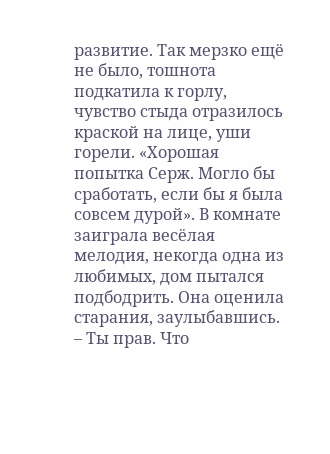развитие. Так мерзко ещё не было, тошнота подкатила к горлу, чувство стыда отразилось краской на лице, уши горели. «Хорошая попытка Серж. Могло бы сработать, если бы я была совсем дурой». В комнате заиграла весёлая мелодия, некогда одна из любимых, дом пытался подбодрить. Она оценила старания, заулыбавшись.
– Ты прав. Что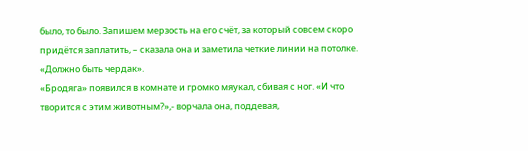было, то было. Запишем мерзость на его счёт, за который совсем скоро придётся заплатить, – сказала она и заметила четкие линии на потолке. «Должно быть чердак».
«Бродяга» появился в комнате и громко мяукал, сбивая с ног. «И что творится с этим животным?»,- ворчала она, поддевая,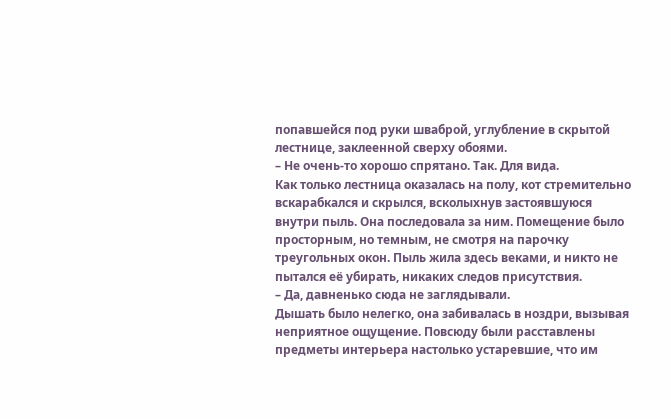попавшейся под руки шваброй, углубление в скрытой лестнице, заклеенной сверху обоями.
– Не очень-то хорошо спрятано. Так. Для вида.
Как только лестница оказалась на полу, кот стремительно вскарабкался и скрылся, всколыхнув застоявшуюся внутри пыль. Она последовала за ним. Помещение было просторным, но темным, не смотря на парочку треугольных окон. Пыль жила здесь веками, и никто не пытался её убирать, никаких следов присутствия.
– Да, давненько сюда не заглядывали.
Дышать было нелегко, она забивалась в ноздри, вызывая неприятное ощущение. Повсюду были расставлены предметы интерьера настолько устаревшие, что им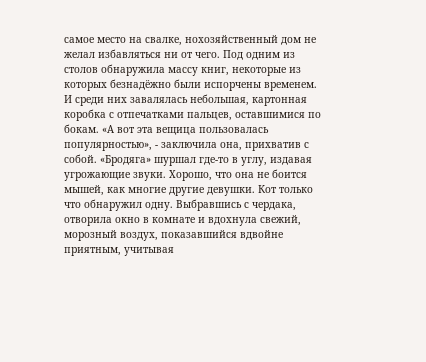самое место на свалке, нохозяйственный дом не желал избавляться ни от чего. Под одним из столов обнаружила массу книг, некоторые из которых безнадёжно были испорчены временем. И среди них завалялась небольшая, картонная коробка с отпечатками пальцев, оставшимися по бокам. «А вот эта вещица пользовалась популярностью», - заключила она, прихватив с собой. «Бродяга» шуршал где-то в углу, издавая угрожающие звуки. Хорошо, что она не боится мышей, как многие другие девушки. Кот только что обнаружил одну. Выбравшись с чердака, отворила окно в комнате и вдохнула свежий, морозный воздух, показавшийся вдвойне приятным, учитывая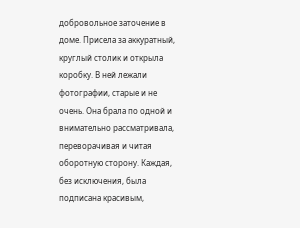добровольное заточение в доме. Присела за аккуратный, круглый столик и открыла коробку. В ней лежали фотографии, старые и не очень. Она брала по одной и внимательно рассматривала, переворачивая и читая оборотную сторону. Каждая, без исключения, была подписана красивым,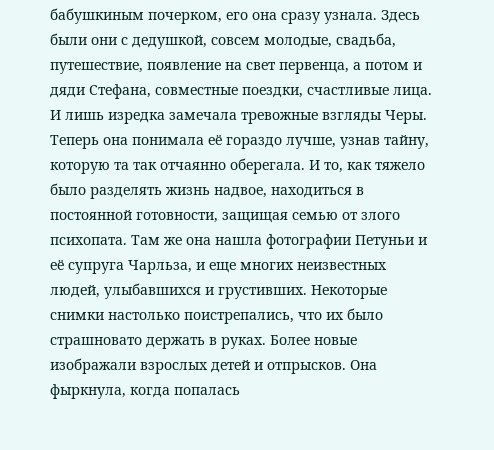бабушкиным почерком, его она сразу узнала. Здесь были они с дедушкой, совсем молодые, свадьба, путешествие, появление на свет первенца, а потом и дяди Стефана, совместные поездки, счастливые лица. И лишь изредка замечала тревожные взгляды Черы. Теперь она понимала её гораздо лучше, узнав тайну, которую та так отчаянно оберегала. И то, как тяжело было разделять жизнь надвое, находиться в постоянной готовности, защищая семью от злого психопата. Там же она нашла фотографии Петуньи и её супруга Чарльза, и еще многих неизвестных людей, улыбавшихся и грустивших. Некоторые снимки настолько поистрепались, что их было страшновато держать в руках. Более новые изображали взрослых детей и отпрысков. Она фыркнула, когда попалась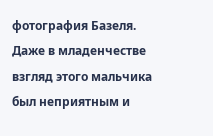фотография Базеля. Даже в младенчестве взгляд этого мальчика был неприятным и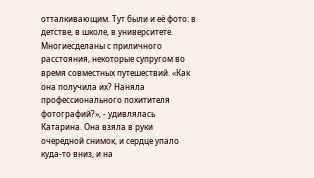отталкивающим. Тут были и её фото: в детстве, в школе, в университете. Многиесделаны с приличного расстояния, некоторые супругом во время совместных путешествий. «Как она получила их? Наняла профессионального похитителя фотографий?», - удивлялась Катарина. Она взяла в руки очередной снимок, и сердце упало куда-то вниз, и на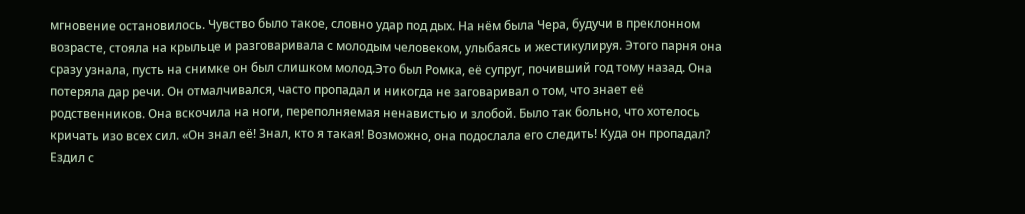мгновение остановилось. Чувство было такое, словно удар под дых. На нём была Чера, будучи в преклонном возрасте, стояла на крыльце и разговаривала с молодым человеком, улыбаясь и жестикулируя. Этого парня она сразу узнала, пусть на снимке он был слишком молод.Это был Ромка, её супруг, почивший год тому назад. Она потеряла дар речи. Он отмалчивался, часто пропадал и никогда не заговаривал о том, что знает её родственников. Она вскочила на ноги, переполняемая ненавистью и злобой. Было так больно, что хотелось кричать изо всех сил. «Он знал её! Знал, кто я такая! Возможно, она подослала его следить! Куда он пропадал? Ездил с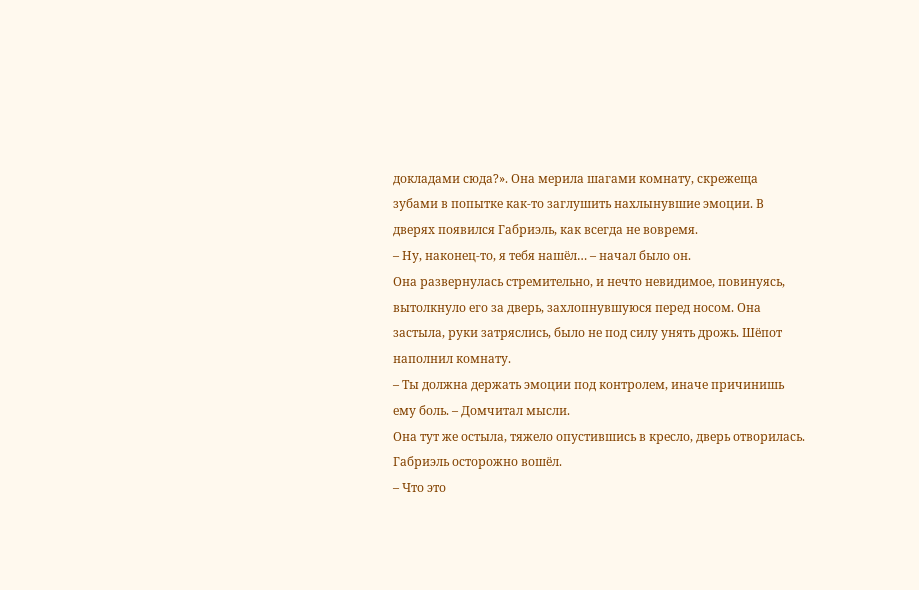докладами сюда?». Она мерила шагами комнату, скрежеща зубами в попытке как-то заглушить нахлынувшие эмоции. В дверях появился Габриэль, как всегда не вовремя.
– Ну, наконец-то, я тебя нашёл… – начал было он.
Она развернулась стремительно, и нечто невидимое, повинуясь, вытолкнуло его за дверь, захлопнувшуюся перед носом. Она застыла, руки затряслись, было не под силу унять дрожь. Шёпот наполнил комнату.
– Ты должна держать эмоции под контролем, иначе причинишь ему боль. – Домчитал мысли.
Она тут же остыла, тяжело опустившись в кресло, дверь отворилась. Габриэль осторожно вошёл.
– Что это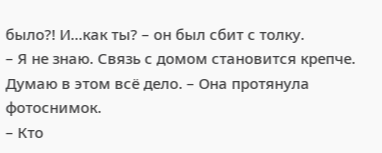было?! И...как ты? – он был сбит с толку.
– Я не знаю. Связь с домом становится крепче. Думаю в этом всё дело. – Она протянула фотоснимок.
– Кто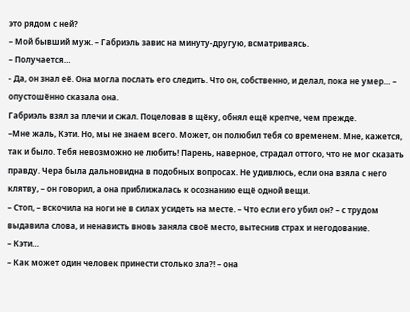это рядом с ней?
– Мой бывший муж. – Габриэль завис на минуту-другую, всматриваясь.
– Получается…
- Да, он знал её. Она могла послать его следить. Что он, собственно, и делал, пока не умер… – опустошённо сказала она.
Габриэль взял за плечи и сжал. Поцеловав в щёку, обнял ещё крепче, чем прежде.
–Мне жаль, Кэти. Но, мы не знаем всего. Может, он полюбил тебя со временем. Мне, кажется, так и было. Тебя невозможно не любить! Парень, наверное, страдал оттого, что не мог сказать правду. Чера была дальновидна в подобных вопросах. Не удивлюсь, если она взяла с него клятву, – он говорил, а она приближалась к осознанию ещё одной вещи.
– Стоп, – вскочила на ноги не в силах усидеть на месте. – Что если его убил он? – с трудом выдавила слова, и ненависть вновь заняла своё место, вытеснив страх и негодование.
– Кэти…
– Как может один человек принести столько зла?! – она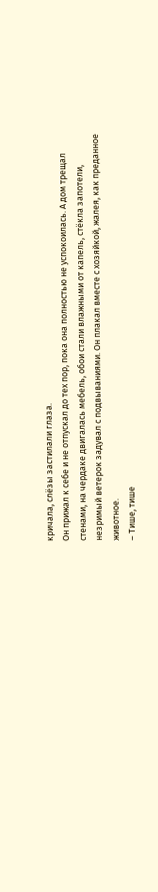кричала, слёзы застилали глаза.
Он прижал к себе и не отпускал до тех пор, пока она полностью не успокоилась. А дом трещал стенами, на чердаке двигалась мебель, обои стали влажными от капель, стёкла запотели, незримый ветерок задувал с подвываниями. Он плакал вместе с хозяйкой, жалея, как преданное животное.
– Тише, тише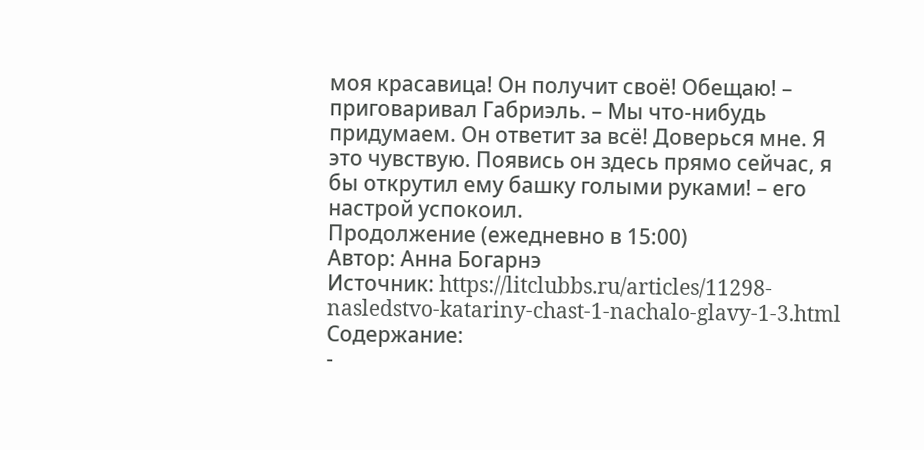моя красавица! Он получит своё! Обещаю! – приговаривал Габриэль. – Мы что-нибудь придумаем. Он ответит за всё! Доверься мне. Я это чувствую. Появись он здесь прямо сейчас, я бы открутил ему башку голыми руками! – его настрой успокоил.
Продолжение (ежедневно в 15:00)
Автор: Анна Богарнэ
Источник: https://litclubbs.ru/articles/11298-nasledstvo-katariny-chast-1-nachalo-glavy-1-3.html
Содержание:
-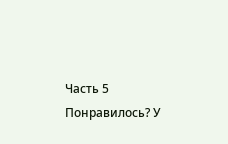Часть 5
Понравилось? У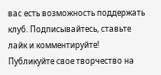вас есть возможность поддержать клуб. Подписывайтесь, ставьте лайк и комментируйте!
Публикуйте свое творчество на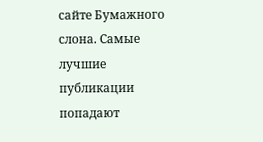сайте Бумажного слона. Самые лучшие публикации попадают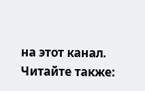на этот канал.
Читайте также: